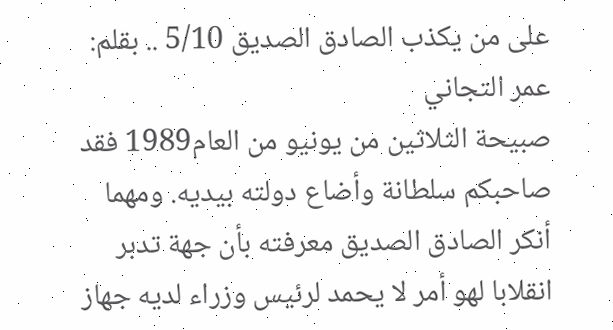على من يكذب الصادق الصديق 5/10 .. بقلم: عمر التجاني
صبيحة الثلاثين من يونيو من العام1989 فقد صاحبكم سلطانة وأضاع دولته بيديه. ومهما أنكر الصادق الصديق معرفته بأن جهة تدبر انقلابا لهو أمر لا يحمد لرئيس وزراء لديه جهاز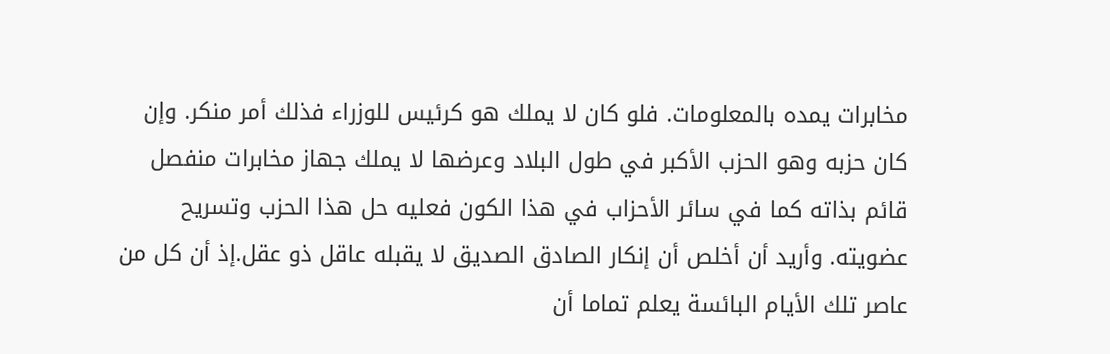مخابرات يمده بالمعلومات. فلو كان لا يملك هو كرئيس للوزراء فذلك أمر منكر. وإن كان حزبه وهو الحزب الأكبر في طول البلاد وعرضها لا يملك جهاز مخابرات منفصل قائم بذاته كما في سائر الأحزاب في هذا الكون فعليه حل هذا الحزب وتسريح عضويته. وأريد أن أخلص أن إنكار الصادق الصديق لا يقبله عاقل ذو عقل.إذ أن كل من عاصر تلك الأيام البائسة يعلم تماما أن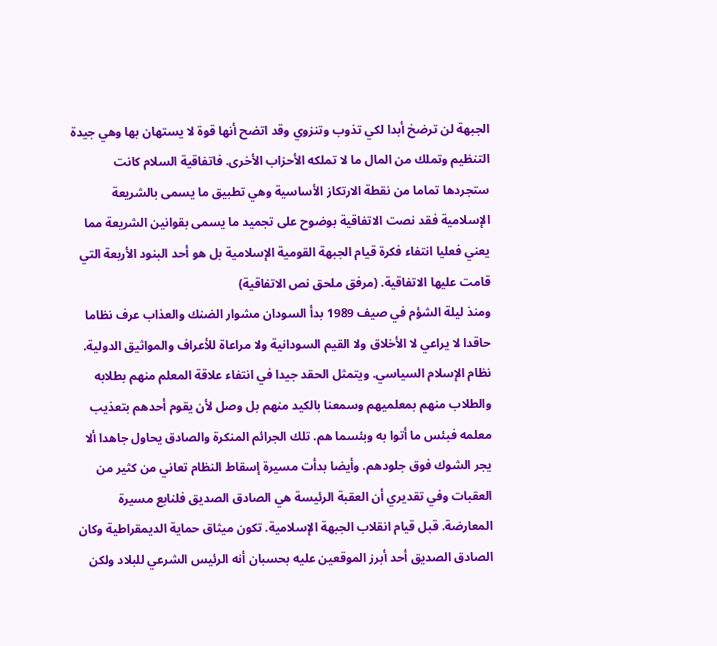الجبهة لن ترضخ أبدا لكي تذوب وتنزوي وقد اتضح أنها قوة لا يستهان بها وهي جيدة التنظيم وتملك من المال ما لا تملكه الأحزاب الأخرى. فاتفاقية السلام كانت ستجردها تماما من نقطة الارتكاز الأساسية وهي تطبيق ما يسمى بالشريعة الإسلامية فقد نصت الاتفاقية بوضوح على تجميد ما يسمى بقوانين الشريعة مما يعني فعليا انتفاء فكرة قيام الجبهة القومية الإسلامية بل هو أحد البنود الأربعة التي قامت عليها الاتفاقية. (مرفق ملحق نص الاتفاقية)
ومنذ ليلة الشؤم في صيف 1989 بدأ السودان مشوار الضنك والعذاب عرف نظاما حاقدا لا يراعي لا الأخلاق ولا القيم السودانية ولا مراعاة للأعراف والمواثيق الدولية. نظام الإسلام السياسي. ويتمثل الحقد جيدا في انتفاء علاقة المعلم منهم بطلابه والطلاب منهم بمعلميهم وسمعنا بالكيد منهم بل وصل لأن يقوم أحدهم بتعذيب معلمه فبئس ما أتوا به وبئسما هم. تلك الجرائم المنكرة والصادق يحاول جاهدا ألا يجر الشوك فوق جلودهم. وأيضا بدأت مسيرة إسقاط النظام تعاني من كثير من العقبات وفي تقديري أن العقبة الرئيسة هي الصادق الصديق فلنابع مسيرة المعارضة. قبل قيام انقلاب الجبهة الإسلامية. تكون ميثاق حماية الديمقراطية وكان الصادق الصديق أحد أبرز الموقعين عليه بحسبان أنه الرئيس الشرعي للبلاد ولكن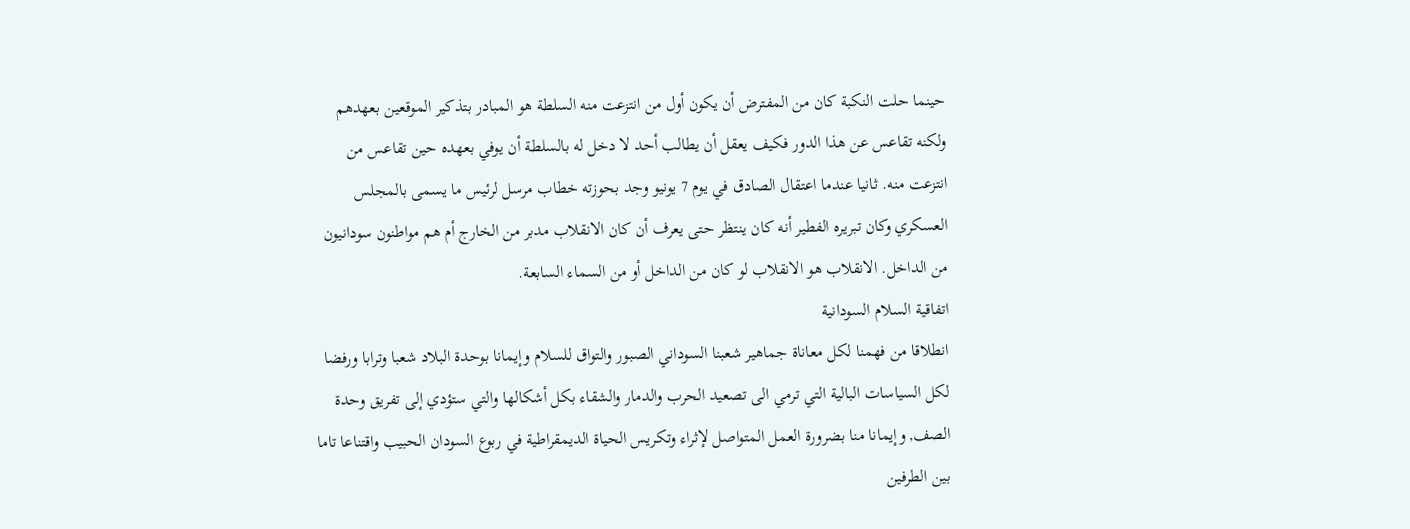حينما حلت النكبة كان من المفترض أن يكون أول من انتزعت منه السلطة هو المبادر بتذكير الموقعين بعهدهم ولكنه تقاعس عن هذا الدور فكيف يعقل أن يطالب أحد لا دخل له بالسلطة أن يوفي بعهده حين تقاعس من انتزعت منه. ثانيا عندما اعتقال الصادق في يوم 7 يونيو وجد بحوزته خطاب مرسل لرئيس ما يسمى بالمجلس العسكري وكان تبريره الفطير أنه كان ينتظر حتى يعرف أن كان الانقلاب مدبر من الخارج أم هم مواطنون سودانيون من الداخل. الانقلاب هو الانقلاب لو كان من الداخل أو من السماء السابعة.
اتفاقية السلام السودانية
انطلاقا من فهمنا لكل معاناة جماهير شعبنا السوداني الصبور والتواق للسلام وإيمانا بوحدة البلاد شعبا وترابا ورفضا لكل السياسات البالية التي ترمي الى تصعيد الحرب والدمار والشقاء بكل أشكالها والتي ستؤدي إلى تفريق وحدة الصف, وإيمانا منا بضرورة العمل المتواصل لإثراء وتكريس الحياة الديمقراطية في ربوع السودان الحبيب واقتناعا تاما بين الطرفين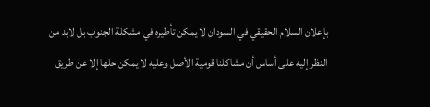بإعلان السلام الحقيقي في السودان لا يمكن تأطيره في مشكلة الجنوب بل لابد من النظر إليه على أساس أن مشاكلنا قومية الأصل وعليه لا يمكن حلها إلا عن طريق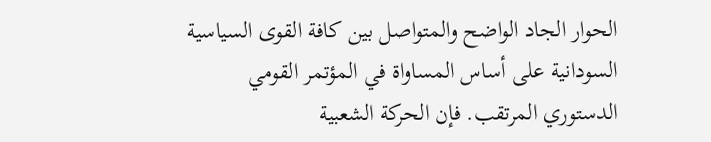الحوار الجاد الواضح والمتواصل بين كافة القوى السياسية السودانية على أساس المساواة في المؤتمر القومي الدستوري المرتقب. فإن الحركة الشعبية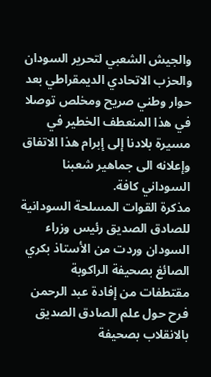والجيش الشعبي لتحرير السودان والحزب الاتحادي الديمقراطي بعد حوار وطني صريح ومخلص توصلا في هذا المنعطف الخطير في مسيرة بلادنا إلى إبرام هذا الاتفاق وإعلانه الى جماهير شعبنا السوداني كافة.
مذكرة القوات المسلحة السودانية للصادق الصديق رئيس وزراء السودان وردت من الأستاذ بكري الصائغ بصحيفة الراكوبة
مقتطفات من إفادة عبد الرحمن فرح حول علم الصادق الصديق بالانقلاب بصحيفة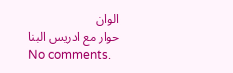الوان
حوار مع ادريس البنا
No comments.